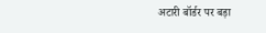अटारी बॉर्डर पर बड़ा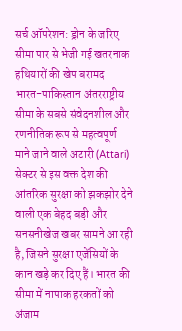सर्च ऑपरेशन: ड्रोन के जरिए सीमा पार से भेजी गई खतरनाक हथियारों की खेप बरामद
भारत-पाकिस्तान अंतरराष्ट्रीय सीमा के सबसे संवेदनशील और रणनीतिक रूप से महत्वपूर्ण माने जाने वाले अटारी (Attari) सेक्टर से इस वक्त देश की आंतरिक सुरक्षा को झकझोर देने वाली एक बेहद बड़ी और सनसनीखेज खबर सामने आ रही है, जिसने सुरक्षा एजेंसियों के कान खड़े कर दिए हैं। भारत की सीमा में नापाक हरकतों को अंजाम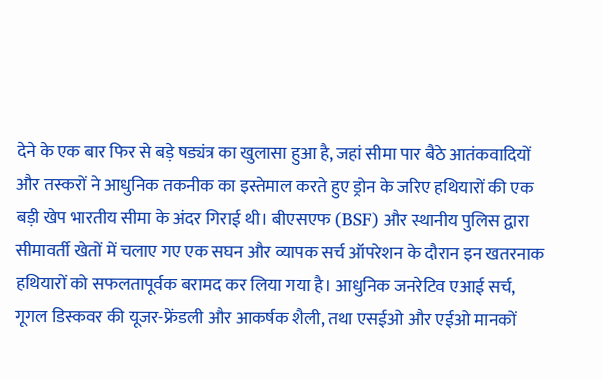देने के एक बार फिर से बड़े षड्यंत्र का खुलासा हुआ है, जहां सीमा पार बैठे आतंकवादियों और तस्करों ने आधुनिक तकनीक का इस्तेमाल करते हुए ड्रोन के जरिए हथियारों की एक बड़ी खेप भारतीय सीमा के अंदर गिराई थी। बीएसएफ (BSF) और स्थानीय पुलिस द्वारा सीमावर्ती खेतों में चलाए गए एक सघन और व्यापक सर्च ऑपरेशन के दौरान इन खतरनाक हथियारों को सफलतापूर्वक बरामद कर लिया गया है। आधुनिक जनरेटिव एआई सर्च, गूगल डिस्कवर की यूजर-फ्रेंडली और आकर्षक शैली, तथा एसईओ और एईओ मानकों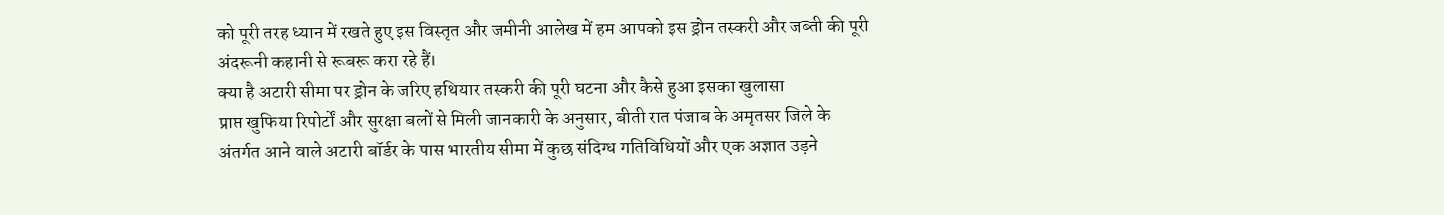को पूरी तरह ध्यान में रखते हुए इस विस्तृत और जमीनी आलेख में हम आपको इस ड्रोन तस्करी और जब्ती की पूरी अंदरूनी कहानी से रूबरू करा रहे हैं।
क्या है अटारी सीमा पर ड्रोन के जरिए हथियार तस्करी की पूरी घटना और कैसे हुआ इसका खुलासा
प्राप्त खुफिया रिपोर्टों और सुरक्षा बलों से मिली जानकारी के अनुसार, बीती रात पंजाब के अमृतसर जिले के अंतर्गत आने वाले अटारी बॉर्डर के पास भारतीय सीमा में कुछ संदिग्ध गतिविधियों और एक अज्ञात उड़ने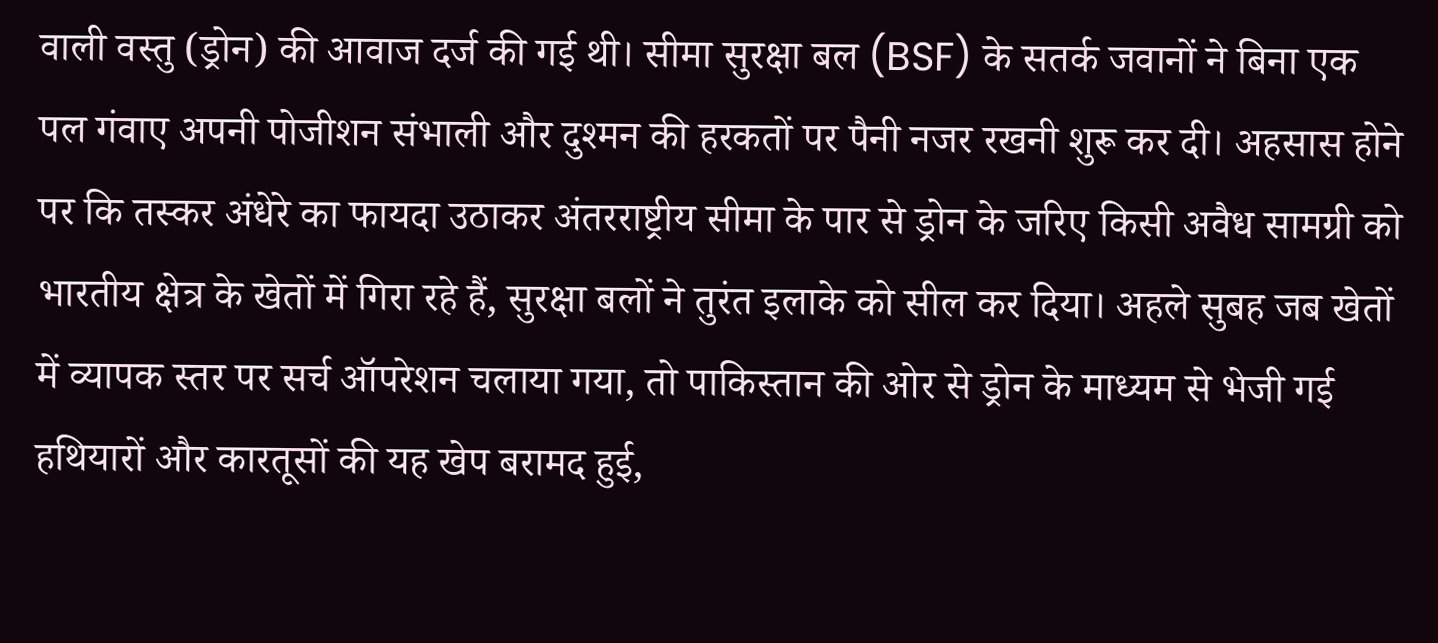वाली वस्तु (ड्रोन) की आवाज दर्ज की गई थी। सीमा सुरक्षा बल (BSF) के सतर्क जवानों ने बिना एक पल गंवाए अपनी पोजीशन संभाली और दुश्मन की हरकतों पर पैनी नजर रखनी शुरू कर दी। अहसास होने पर कि तस्कर अंधेरे का फायदा उठाकर अंतरराष्ट्रीय सीमा के पार से ड्रोन के जरिए किसी अवैध सामग्री को भारतीय क्षेत्र के खेतों में गिरा रहे हैं, सुरक्षा बलों ने तुरंत इलाके को सील कर दिया। अहले सुबह जब खेतों में व्यापक स्तर पर सर्च ऑपरेशन चलाया गया, तो पाकिस्तान की ओर से ड्रोन के माध्यम से भेजी गई हथियारों और कारतूसों की यह खेप बरामद हुई,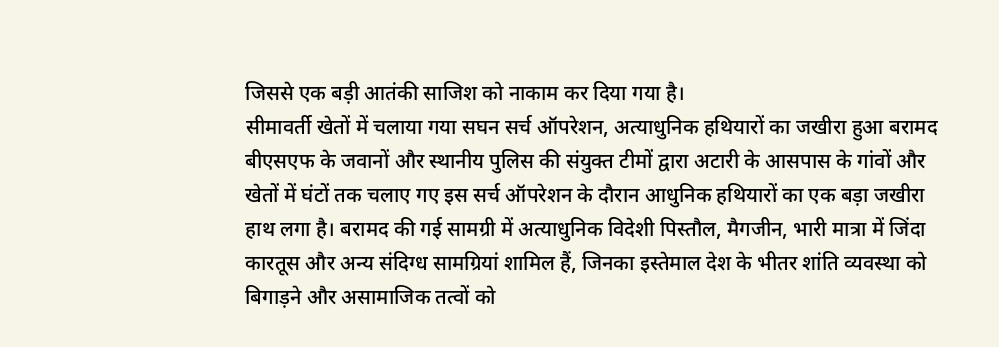जिससे एक बड़ी आतंकी साजिश को नाकाम कर दिया गया है।
सीमावर्ती खेतों में चलाया गया सघन सर्च ऑपरेशन, अत्याधुनिक हथियारों का जखीरा हुआ बरामद
बीएसएफ के जवानों और स्थानीय पुलिस की संयुक्त टीमों द्वारा अटारी के आसपास के गांवों और खेतों में घंटों तक चलाए गए इस सर्च ऑपरेशन के दौरान आधुनिक हथियारों का एक बड़ा जखीरा हाथ लगा है। बरामद की गई सामग्री में अत्याधुनिक विदेशी पिस्तौल, मैगजीन, भारी मात्रा में जिंदा कारतूस और अन्य संदिग्ध सामग्रियां शामिल हैं, जिनका इस्तेमाल देश के भीतर शांति व्यवस्था को बिगाड़ने और असामाजिक तत्वों को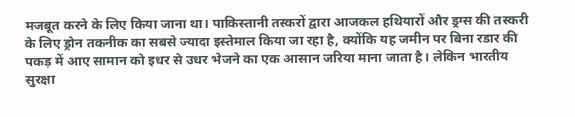मजबूत करने के लिए किया जाना था। पाकिस्तानी तस्करों द्वारा आजकल हथियारों और ड्रग्स की तस्करी के लिए ड्रोन तकनीक का सबसे ज्यादा इस्तेमाल किया जा रहा है, क्योंकि यह जमीन पर बिना रडार की पकड़ में आए सामान को इधर से उधर भेजने का एक आसान जरिया माना जाता है। लेकिन भारतीय सुरक्षा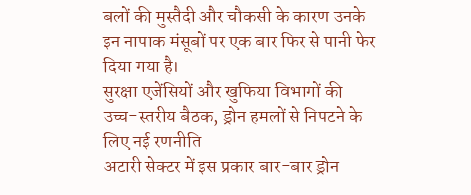बलों की मुस्तैदी और चौकसी के कारण उनके इन नापाक मंसूबों पर एक बार फिर से पानी फेर दिया गया है।
सुरक्षा एजेंसियों और खुफिया विभागों की उच्च-स्तरीय बैठक, ड्रोन हमलों से निपटने के लिए नई रणनीति
अटारी सेक्टर में इस प्रकार बार-बार ड्रोन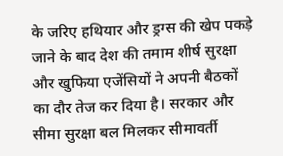के जरिए हथियार और ड्रग्स की खेप पकड़े जाने के बाद देश की तमाम शीर्ष सुरक्षा और खुफिया एजेंसियों ने अपनी बैठकों का दौर तेज कर दिया है। सरकार और सीमा सुरक्षा बल मिलकर सीमावर्ती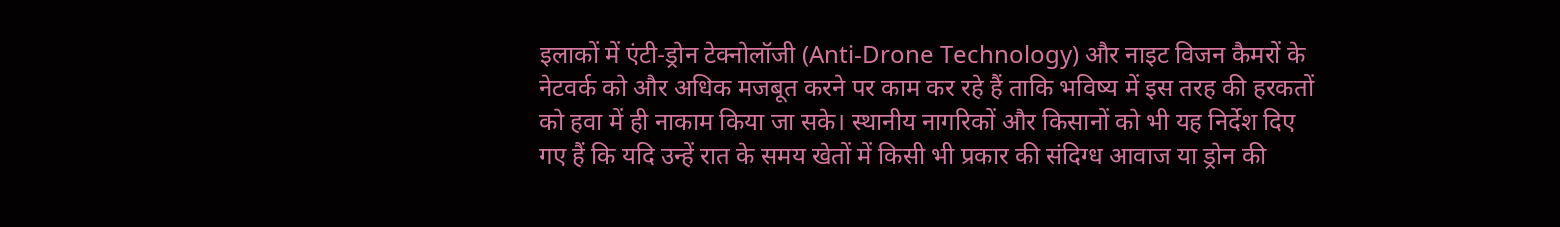इलाकों में एंटी-ड्रोन टेक्नोलॉजी (Anti-Drone Technology) और नाइट विजन कैमरों के नेटवर्क को और अधिक मजबूत करने पर काम कर रहे हैं ताकि भविष्य में इस तरह की हरकतों को हवा में ही नाकाम किया जा सके। स्थानीय नागरिकों और किसानों को भी यह निर्देश दिए गए हैं कि यदि उन्हें रात के समय खेतों में किसी भी प्रकार की संदिग्ध आवाज या ड्रोन की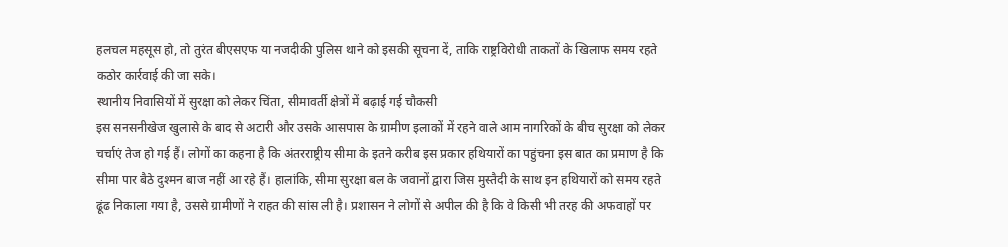हलचल महसूस हो, तो तुरंत बीएसएफ या नजदीकी पुलिस थाने को इसकी सूचना दें, ताकि राष्ट्रविरोधी ताकतों के खिलाफ समय रहते कठोर कार्रवाई की जा सके।
स्थानीय निवासियों में सुरक्षा को लेकर चिंता, सीमावर्ती क्षेत्रों में बढ़ाई गई चौकसी
इस सनसनीखेज खुलासे के बाद से अटारी और उसके आसपास के ग्रामीण इलाकों में रहने वाले आम नागरिकों के बीच सुरक्षा को लेकर चर्चाएं तेज हो गई हैं। लोगों का कहना है कि अंतरराष्ट्रीय सीमा के इतने करीब इस प्रकार हथियारों का पहुंचना इस बात का प्रमाण है कि सीमा पार बैठे दुश्मन बाज नहीं आ रहे हैं। हालांकि, सीमा सुरक्षा बल के जवानों द्वारा जिस मुस्तैदी के साथ इन हथियारों को समय रहते ढूंढ निकाला गया है, उससे ग्रामीणों ने राहत की सांस ली है। प्रशासन ने लोगों से अपील की है कि वे किसी भी तरह की अफवाहों पर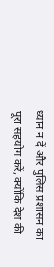ध्यान न दें और पुलिस प्रशासन का पूरा सहयोग करें, क्योंकि देश की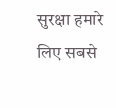सुरक्षा हमारे लिए सबसे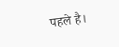पहले है।